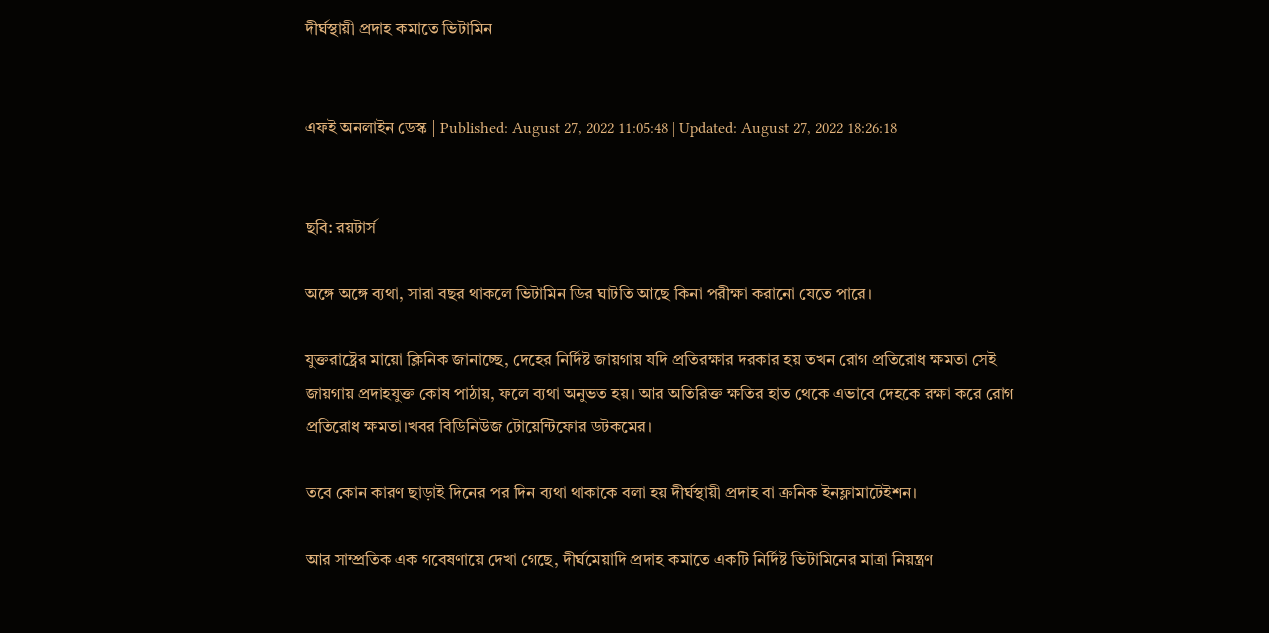দীর্ঘস্থায়ী প্রদাহ কমাতে ভিটামিন


এফই অনলাইন ডেস্ক | Published: August 27, 2022 11:05:48 | Updated: August 27, 2022 18:26:18


ছবি: রয়টার্স

অঙ্গে অঙ্গে ব্যথা, সারা বছর থাকলে ভিটামিন ডির ঘাটতি আছে কিনা পরীক্ষা করানো যেতে পারে।

যুক্তরাষ্ট্রের মায়ো ক্লিনিক জানাচ্ছে, দেহের নির্দিষ্ট জায়গায় যদি প্রতিরক্ষার দরকার হয় তখন রোগ প্রতিরোধ ক্ষমতা সেই জায়গায় প্রদাহযুক্ত কোষ পাঠায়, ফলে ব্যথা অনুভত হয়। আর অতিরিক্ত ক্ষতির হাত থেকে এভাবে দেহকে রক্ষা করে রোগ প্রতিরোধ ক্ষমতা।খবর বিডিনিউজ টোয়েন্টিফোর ডটকমের।

তবে কোন কারণ ছাড়াই দিনের পর দিন ব্যথা থাকাকে বলা হয় দীর্ঘস্থায়ী প্রদাহ বা ক্রনিক ইনফ্লামাটেইশন।

আর সাম্প্রতিক এক গবেষণায়ে দেখা গেছে, দীর্ঘমেয়াদি প্রদাহ কমাতে একটি নির্দিষ্ট ভিটামিনের মাত্রা নিয়ন্ত্রণ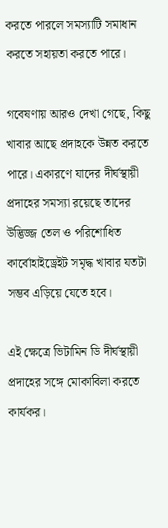করতে পারলে সমস্যাটি সমাধান করতে সহায়তা করতে পারে।

গবেষণায় আরও দেখা গেছে, কিছু খাবার আছে প্রদাহকে উন্নত করতে পারে। একারণে যাদের দীর্ঘস্থায়ী প্রদাহের সমস্যা রয়েছে তাদের উদ্ভিজ্জ তেল ও পরিশোধিত কার্বোহাইড্রেইট সমৃদ্ধ খাবার যতটা সম্ভব এড়িয়ে যেতে হবে।

এই ক্ষেত্রে ভিটামিন ডি দীর্ঘস্থায়ী প্রদাহের সঙ্গে মোকাবিলা করতে কার্যকর।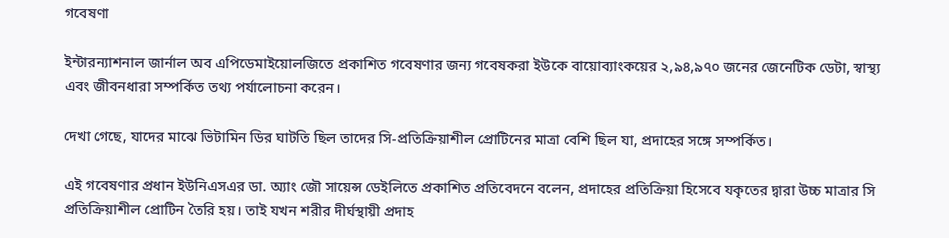গবেষণা

ইন্টারন্যাশনাল জার্নাল অব এপিডেমাইয়োলজিতে প্রকাশিত গবেষণার জন্য গবেষকরা ইউকে বায়োব্যাংকয়ের ২,৯৪,৯৭০ জনের জেনেটিক ডেটা, স্বাস্থ্য এবং জীবনধারা সম্পর্কিত তথ্য পর্যালোচনা করেন।

দেখা গেছে, যাদের মাঝে ভিটামিন ডির ঘাটতি ছিল তাদের সি-প্রতিক্রিয়াশীল প্রোটিনের মাত্রা বেশি ছিল যা, প্রদাহের সঙ্গে সম্পর্কিত।

এই গবেষণার প্রধান ইউনিএসএর ডা. অ্যাং জৌ সায়েন্স ডেইলিতে প্রকাশিত প্রতিবেদনে বলেন, প্রদাহের প্রতিক্রিয়া হিসেবে যকৃতের দ্বারা উচ্চ মাত্রার সি প্রতিক্রিয়াশীল প্রোটিন তৈরি হয়। তাই যখন শরীর দীর্ঘস্থায়ী প্রদাহ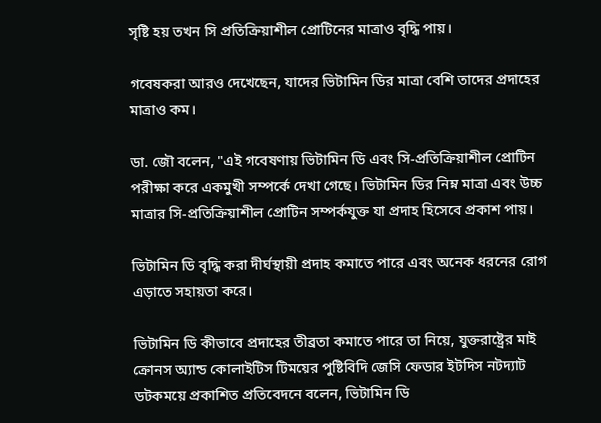সৃষ্টি হয় তখন সি প্রতিক্রিয়াশীল প্রোটিনের মাত্রাও বৃদ্ধি পায়।

গবেষকরা আরও দেখেছেন, যাদের ভিটামিন ডির মাত্রা বেশি তাদের প্রদাহের মাত্রাও কম।

ডা. জৌ বলেন, "এই গবেষণায় ভিটামিন ডি এবং সি-প্রতিক্রিয়াশীল প্রোটিন পরীক্ষা করে একমুখী সম্পর্কে দেখা গেছে। ভিটামিন ডির নিম্ন মাত্রা এবং উচ্চ মাত্রার সি-প্রতিক্রিয়াশীল প্রোটিন সম্পর্কযুক্ত যা প্রদাহ হিসেবে প্রকাশ পায়।

ভিটামিন ডি বৃদ্ধি করা দীর্ঘস্থায়ী প্রদাহ কমাতে পারে এবং অনেক ধরনের রোগ এড়াতে সহায়তা করে।

ভিটামিন ডি কীভাবে প্রদাহের তীব্রতা কমাতে পারে তা নিয়ে, যুক্তরাষ্ট্রের মাই ক্রোনস অ্যান্ড কোলাইটিস টিময়ের পুষ্টিবিদি জেসি ফেডার ইটদিস নটদ্যাট ডটকময়ে প্রকাশিত প্রতিবেদনে বলেন, ভিটামিন ডি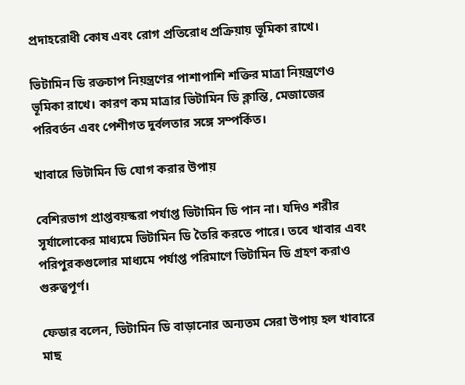প্রদাহরোধী কোষ এবং রোগ প্রতিরোধ প্রক্রিয়ায় ভূমিকা রাখে।

ভিটামিন ডি রক্তচাপ নিয়ন্ত্রণের পাশাপাশি শক্তির মাত্রা নিয়ন্ত্রণেও ভূমিকা রাখে। কারণ কম মাত্রার ভিটামিন ডি ক্লান্তি, মেজাজের পরিবর্তন এবং পেশীগত দুর্বলতার সঙ্গে সম্পর্কিত।

খাবারে ভিটামিন ডি যোগ করার উপায়

বেশিরভাগ প্রাপ্তবয়স্করা পর্যাপ্ত ভিটামিন ডি পান না। যদিও শরীর সূর্যালোকের মাধ্যমে ভিটামিন ডি তৈরি করতে পারে। তবে খাবার এবং পরিপুরকগুলোর মাধ্যমে পর্যাপ্ত পরিমাণে ভিটামিন ডি গ্রহণ করাও গুরুত্বপূর্ণ।

ফেডার বলেন, ভিটামিন ডি বাড়ানোর অন্যতম সেরা উপায় হল খাবারে মাছ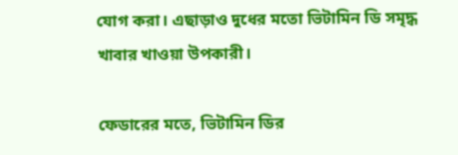যোগ করা। এছাড়াও দুধের মতো ভিটামিন ডি সমৃদ্ধ খাবার খাওয়া উপকারী।

ফেডারের মতে, ভিটামিন ডির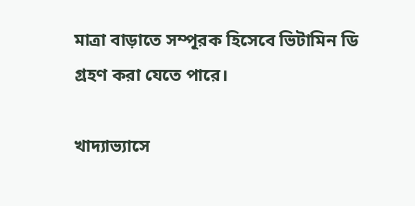মাত্রা বাড়াতে সম্পূরক হিসেবে ভিটামিন ডি গ্রহণ করা যেতে পারে।

খাদ্যাভ্যাসে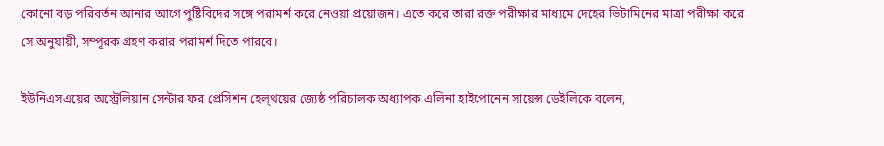কোনো বড় পরিবর্তন আনার আগে পুষ্টিবিদের সঙ্গে পরামর্শ করে নেওয়া প্রয়োজন। এতে করে তারা রক্ত পরীক্ষার মাধ্যমে দেহের ভিটামিনের মাত্রা পরীক্ষা করে সে অনুযায়ী, সম্পূরক গ্রহণ করার পরামর্শ দিতে পারবে।

ইউনিএসএয়ের অস্ট্রেলিয়ান সেন্টার ফর প্রেসিশন হেল্থয়ের জ্যেষ্ঠ পরিচালক অধ্যাপক এলিনা হাইপোনেন সায়েন্স ডেইলিকে বলেন,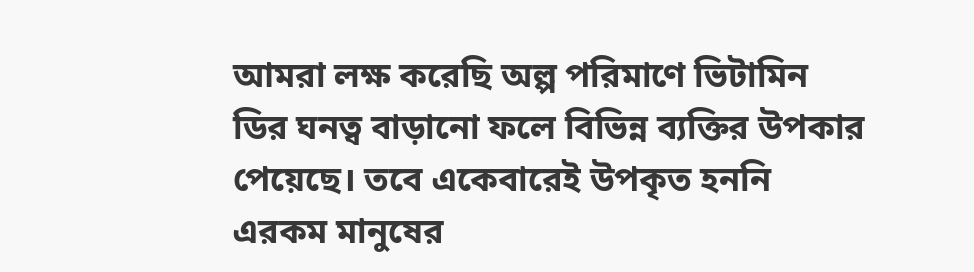আমরা লক্ষ করেছি অল্প পরিমাণে ভিটামিন ডির ঘনত্ব বাড়ানো ফলে বিভিন্ন ব্যক্তির উপকার পেয়েছে। তবে একেবারেই উপকৃত হননি এরকম মানুষের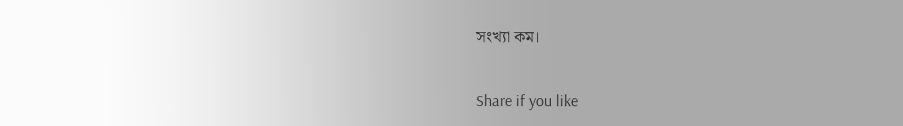সংখ্যা কম।

Share if you like